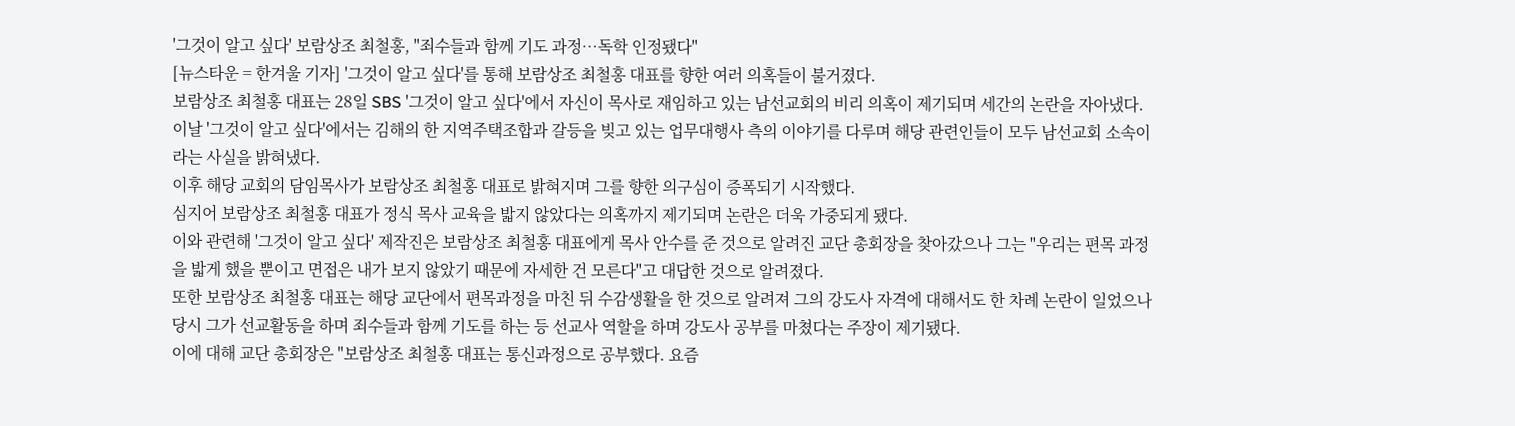'그것이 알고 싶다' 보람상조 최철홍, "죄수들과 함께 기도 과정…독학 인정됐다"
[뉴스타운 = 한겨울 기자] '그것이 알고 싶다'를 통해 보람상조 최철홍 대표를 향한 여러 의혹들이 불거졌다.
보람상조 최철홍 대표는 28일 SBS '그것이 알고 싶다'에서 자신이 목사로 재임하고 있는 남선교회의 비리 의혹이 제기되며 세간의 논란을 자아냈다.
이날 '그것이 알고 싶다'에서는 김해의 한 지역주택조합과 갈등을 빚고 있는 업무대행사 측의 이야기를 다루며 해당 관련인들이 모두 남선교회 소속이라는 사실을 밝혀냈다.
이후 해당 교회의 담임목사가 보람상조 최철홍 대표로 밝혀지며 그를 향한 의구심이 증폭되기 시작했다.
심지어 보람상조 최철홍 대표가 정식 목사 교육을 밟지 않았다는 의혹까지 제기되며 논란은 더욱 가중되게 됐다.
이와 관련해 '그것이 알고 싶다' 제작진은 보람상조 최철홍 대표에게 목사 안수를 준 것으로 알려진 교단 총회장을 찾아갔으나 그는 "우리는 편목 과정을 밟게 했을 뿐이고 면접은 내가 보지 않았기 때문에 자세한 건 모른다"고 대답한 것으로 알려졌다.
또한 보람상조 최철홍 대표는 해당 교단에서 편목과정을 마친 뒤 수감생활을 한 것으로 알려져 그의 강도사 자격에 대해서도 한 차례 논란이 일었으나 당시 그가 선교활동을 하며 죄수들과 함께 기도를 하는 등 선교사 역할을 하며 강도사 공부를 마쳤다는 주장이 제기됐다.
이에 대해 교단 총회장은 "보람상조 최철홍 대표는 통신과정으로 공부했다. 요즘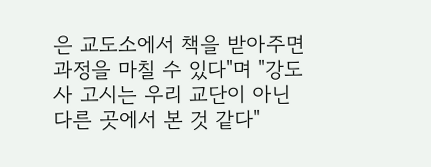은 교도소에서 책을 받아주면 과정을 마칠 수 있다"며 "강도사 고시는 우리 교단이 아닌 다른 곳에서 본 것 같다"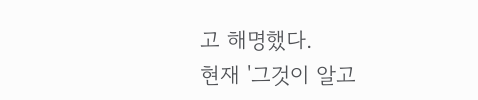고 해명했다.
현재 '그것이 알고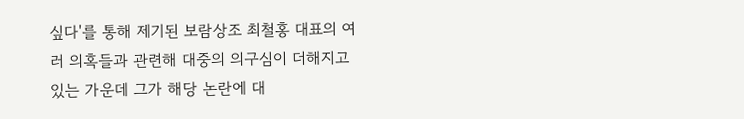싶다'를 통해 제기된 보람상조 최철홍 대표의 여러 의혹들과 관련해 대중의 의구심이 더해지고 있는 가운데 그가 해당 논란에 대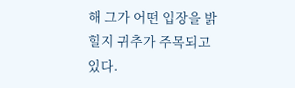해 그가 어떤 입장을 밝힐지 귀추가 주목되고 있다.